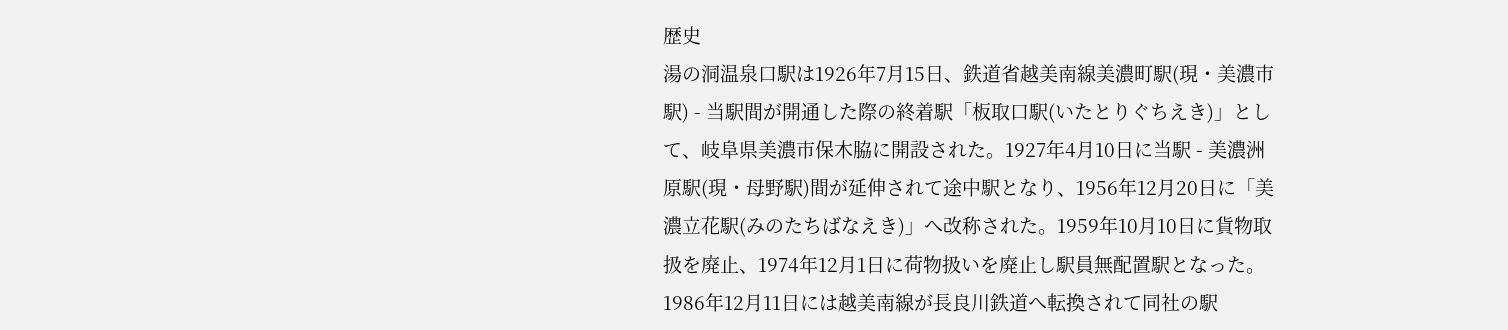歴史
湯の洞温泉口駅は1926年7月15日、鉄道省越美南線美濃町駅(現・美濃市駅) - 当駅間が開通した際の終着駅「板取口駅(いたとりぐちえき)」として、岐阜県美濃市保木脇に開設された。1927年4月10日に当駅 - 美濃洲原駅(現・母野駅)間が延伸されて途中駅となり、1956年12月20日に「美濃立花駅(みのたちばなえき)」へ改称された。1959年10月10日に貨物取扱を廃止、1974年12月1日に荷物扱いを廃止し駅員無配置駅となった。1986年12月11日には越美南線が長良川鉄道へ転換されて同社の駅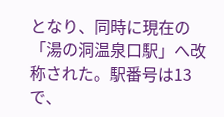となり、同時に現在の「湯の洞温泉口駅」へ改称された。駅番号は13で、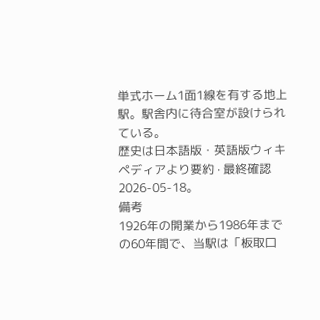単式ホーム1面1線を有する地上駅。駅舎内に待合室が設けられている。
歴史は日本語版・英語版ウィキペディアより要約 · 最終確認 2026-05-18。
備考
1926年の開業から1986年までの60年間で、当駅は「板取口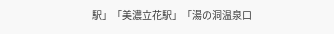駅」「美濃立花駅」「湯の洞温泉口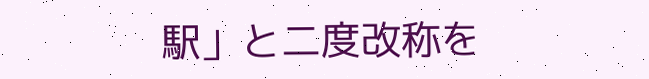駅」と二度改称を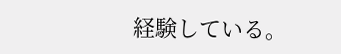経験している。